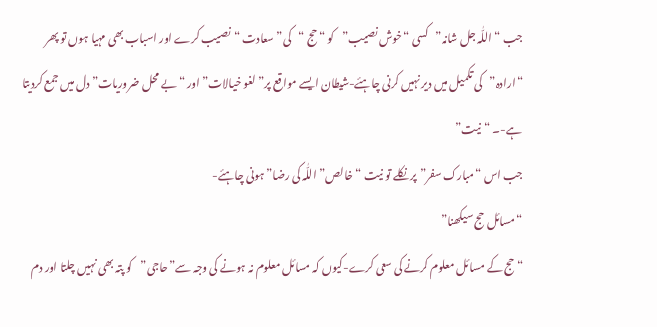جب “اللّٰہ جل شانہ”کسی “خوش نصیب”کو “حج “کی” سعادت “نصیب کرے اور اسباب بھی مہیا ہوں تو پھر “ارادہ”کی تکمیل میں دیر نہیں کرنی چاہئے-شیطان ایسے مواقع پر”لغو خیالات” اور “بے محل ضروریات” دل میں جمع کردیتا ہے-۔ “نیت”
جب اس “مبارک سفر”پر نکلے تو نیت “خالص” اللّٰہ کی رضا” ہونی چاہئے-
“مسائل حج سیکھنا”
“حج کے مسائل معلوم کرنے کی سعی کرے-کیوں کہ مسائل معلوم نہ ہونے کی وجہ سے”حاجی”کو پتہ بھی نہیں چلتا اور دم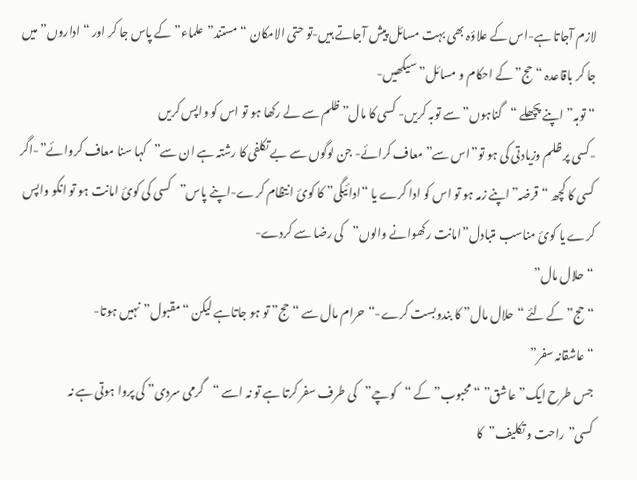لازم آجاتا ہے-اس کے علاؤہ بھی بہت مسائل پیش آجاتے ہیں-تو حتی الامکان “مستند”علماء”کے پاس جا کر اور “اداروں” میں جا کر باقاعدہ “حج”کے احکام و مسائل” سیکھیں-
“توبہ” اپنے پچھلے “گناہوں”سے توبہ کریں- کسی کا مال”ظلم سے لے رکھا ہو تو اس کو واپس کریں
-کسی پر ظلم وزیادتی کی ہو تو”اس سے” معاف کرائے- جن لوگوں سے بے تکلفی کا رشتہ ہے ان سے”کہا سنا معاف کروائے”-اگر کسی کا کچھ “قرضہ”اپنے زمہ ہو تو اس کو ادا کرے یا “ادائیگی” کا کوئ انتظام کرے-اپنے پاس”کسی کی کوئ امانت ہو تو انکو واپس کرے یا کوئ مناسب متبادل”امانت رکھوانے والوں”کی رضا سے کردے-
“حلال مال”
“حج”کے لئے “حلال مال” کا بندوبست کرے-“حرام مال سے “حج” تو ہو جاتاہے لیکن “مقبول”نہیں ہوتا-
“عاشقانہ سفر”
جس طرح ایک”عاشق” “محبوب”کے “کوچے”کی طرف سفر کرتا ہے تو نہ اسے “گرمی سردی” کی پروا ہوتی ہے نہ کسی”راحت و تکلیف”کا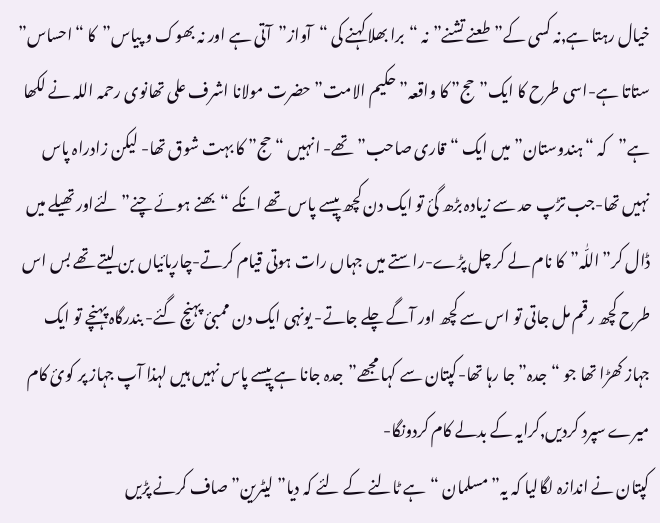خیال رہتا ہے٫نہ کسی کے”طعنے تشنے”نہ “برا بھلا کہنے کی “آواز”آتی ہے اور نہ بھوک و پیاس”کا “احساس” ستاتا ہے-اسی طرح کا ایک”حج” کا واقعہ”حکیم الامت”حضرت مولانا اشرف علی تھانوی رحمہ اللہ نے لکھا ہے”کہ “ہندوستان”میں ایک “قاری صاحب” تھے- انہیں “حج” کا بہت شوق تھا- لیکن زادراہ پاس نہیں تھا-جب تڑپ حد سے زیادہ بڑھ گئ تو ایک دن کچھ پیسے پاس تھے انکے “بھنے ہوئے چنے”لئےاور تھیلے میں ڈال کر”اللّٰہ”کا نام لے کر چل پڑے-راستے میں جہاں رات ہوتی قیام کرتے-چارپائیاں بن لیتے تھے بس اس طرح کچھ رقم مل جاتی تو اس سے کچھ اور آگے چلے جاتے- یونہی ایک دن ممبئ پہنچ گئے- بندرگاہ پہنچے تو ایک جہاز کھڑا تھا جو “جدہ” جا رہا تھا-کپتان سے کہا مجھے”جدہ جانا ہے پیسے پاس نہیں ہیں لہذا آپ جہاز پر کوئ کام میرے سپرد کردیں٫کرایہ کے بدلے کام کردونگا-
کپتان نے اندازہ لگالیا کہ یہ” مسلمان “ہے ٹالنے کے لئے کہ دیا”لیٹرین”صاف کرنے پڑیں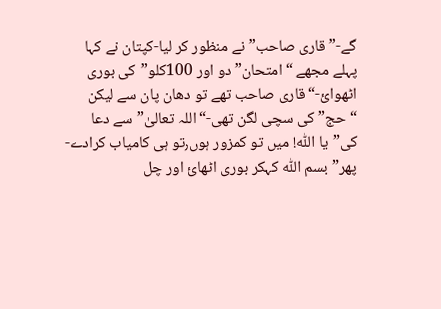گے-” قاری صاحب” نے منظور کر لیا-کپتان نے کہا پہلے مجھے “امتحان”دو اور 100کلو”کی بوری اٹھوائ-“قاری صاحب تھے تو دھان پان سے لیکن “حج” کی سچی لگن تھی-“اللہ تعالیٰ”سے دعا کی”یا اللّٰہ! میں تو کمزور ہوں٫تو ہی کامیاب کرادے- پھر”بسم اللّٰہ کہکر بوری اٹھائ اور چل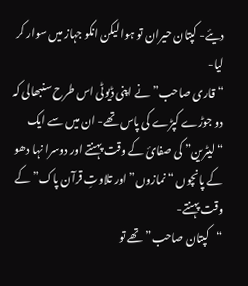دیئے- کپتان حیران تو ہوا لیکن انکو جہاز میں سوار کر لیا-
“قاری صاحب” نے اپنی ڈیوٹی اس طرح سنبھالی کہ دو جوڑے کپڑے کی پاس تھے- ان میں سے ایک “لیٹرین” کی صفائ کے وقت پہنتے اور دوسرا نہا دھو کے پانچوں “نمازوں”اور تلاوتِ قرآن پاک”کے وقت پہنتے-
“کپتان صاحب”تھے تو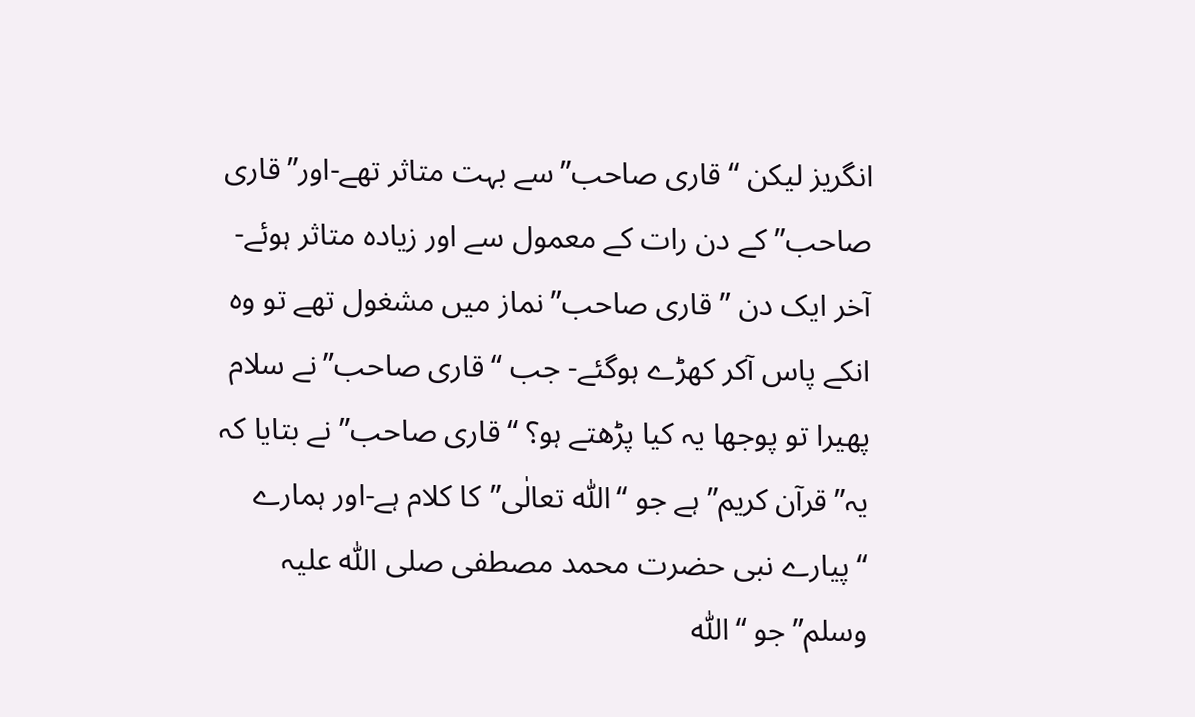انگریز لیکن “قاری صاحب”سے بہت متاثر تھے-اور”قاری صاحب” کے دن رات کے معمول سے اور زیادہ متاثر ہوئے- آخر ایک دن ” قاری صاحب”نماز میں مشغول تھے تو وہ انکے پاس آکر کھڑے ہوگئے- جب “قاری صاحب”نے سلام پھیرا تو پوجھا یہ کیا پڑھتے ہو؟ “قاری صاحب” نے بتایا کہ یہ”قرآن کریم” ہے جو “اللّٰہ تعالٰی”کا کلام ہے-اور ہمارے “پیارے نبی حضرت محمد مصطفی صلی اللّٰہ علیہ وسلم”جو “اللّٰہ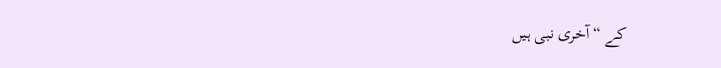کے “آخری نبی ہیں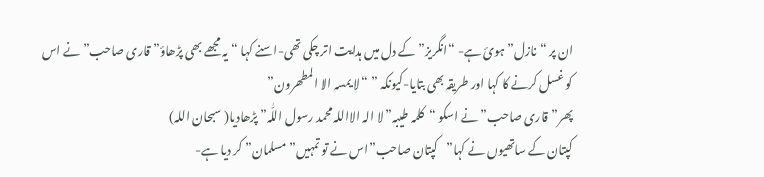ان پر “نازل”ہوئ ہے- “انگریز”کے دل میں ہدایت اتر چکی تھی-اسنے کہا “یہ مجھے بھی پڑھاؤ” قاری صاحب”نے اس کو غسل کرنے کا کہا اور طریقہ بھی بتایا-کیونکہ ” “لا یمسہ الا المطھرون”
پھر”قاری صاحب”نے اسکو “کلمہ طیبہ”لا الہ الااللہ محمد رسول اللّٰہ” پڑھادیا( سبحان اللہ)
کپتان کے ساتھیوں نے کہا”کپتان صاحب”اس نے تو تمہیں” مسلمان” کر دیا ہے-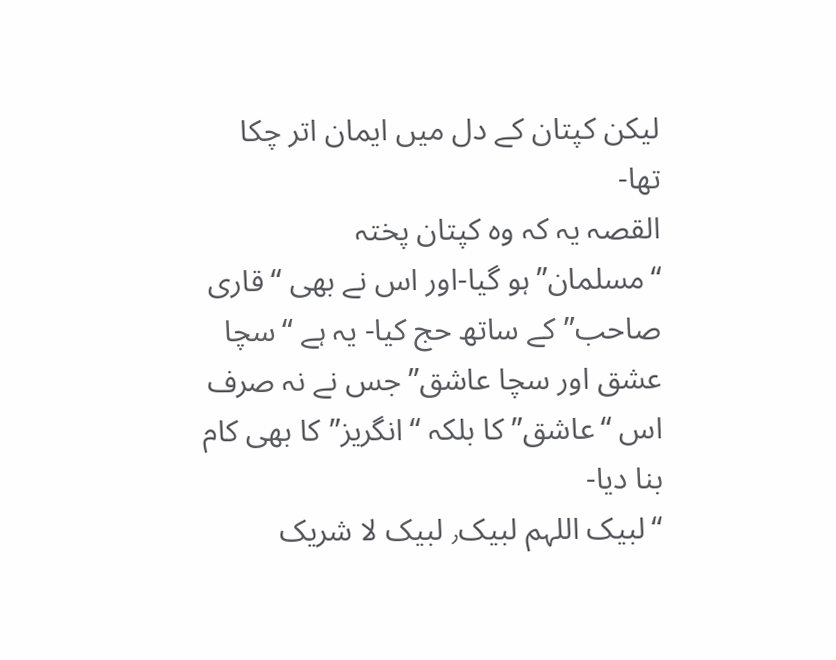لیکن کپتان کے دل میں ایمان اتر چکا تھا-
القصہ یہ کہ وہ کپتان پختہ “مسلمان”ہو گیا-اور اس نے بھی “قاری صاحب”کے ساتھ حج کیا- یہ ہے “سچا عشق اور سچا عاشق”جس نے نہ صرف اس “عاشق” کا بلکہ “انگریز”کا بھی کام بنا دیا-
“لبیک اللہم لبیک٫ لبیک لا شریک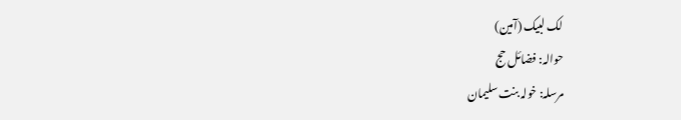لک لبیک (آمین)
حوالہ: فضائل حج
مرسلہ: خولہ بنت سلیمان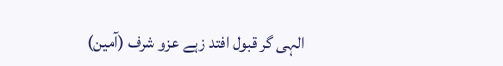الہی گر قبول افتد زہے عزو شرف (آمین)